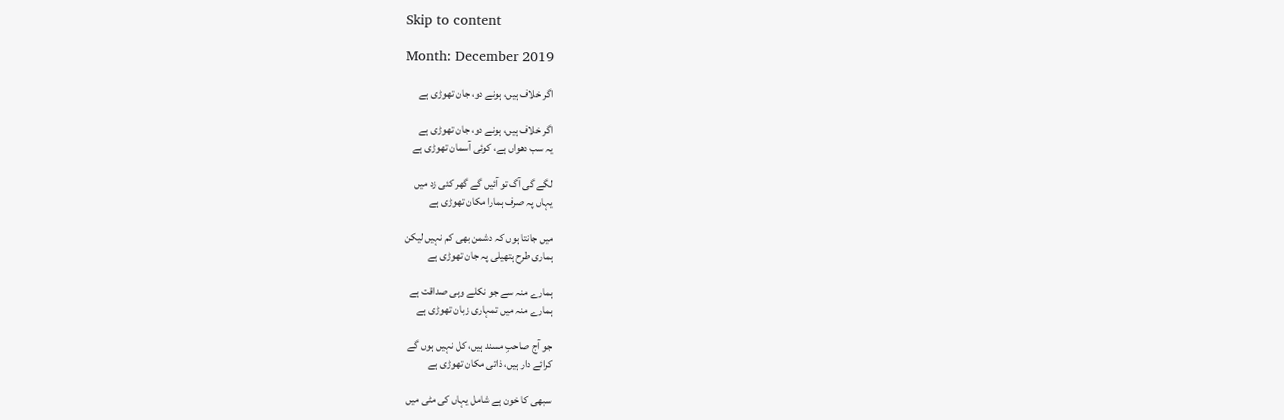Skip to content

Month: December 2019

اگر خلاف ہیں، ہونے دو، جان تھوڑی ہے

اگر خلاف ہیں، ہونے دو، جان تھوڑی ہے
یہ سب دھواں ہے، کوئی آسمان تھوڑی ہے

لگے گی آگ تو آئیں گے گھر کئی زد میں
یہاں پہ صرف ہمارا مکان تھوڑی ہے

میں جانتا ہوں کہ دشمن بھی کم نہیں لیکن
ہماری طرح ہتھیلی پہ جان تھوڑی ہے

ہمارے منہ سے جو نکلے وہی صداقت ہے
ہمارے منہ میں تمہاری زبان تھوڑی ہے

جو آج صاحبِ مسند ہیں، کل نہیں ہوں گے
کرائے دار ہیں، ذاتی مکان تھوڑی ہے

سبھی کا خون ہے شامل یہاں کی مٹی میں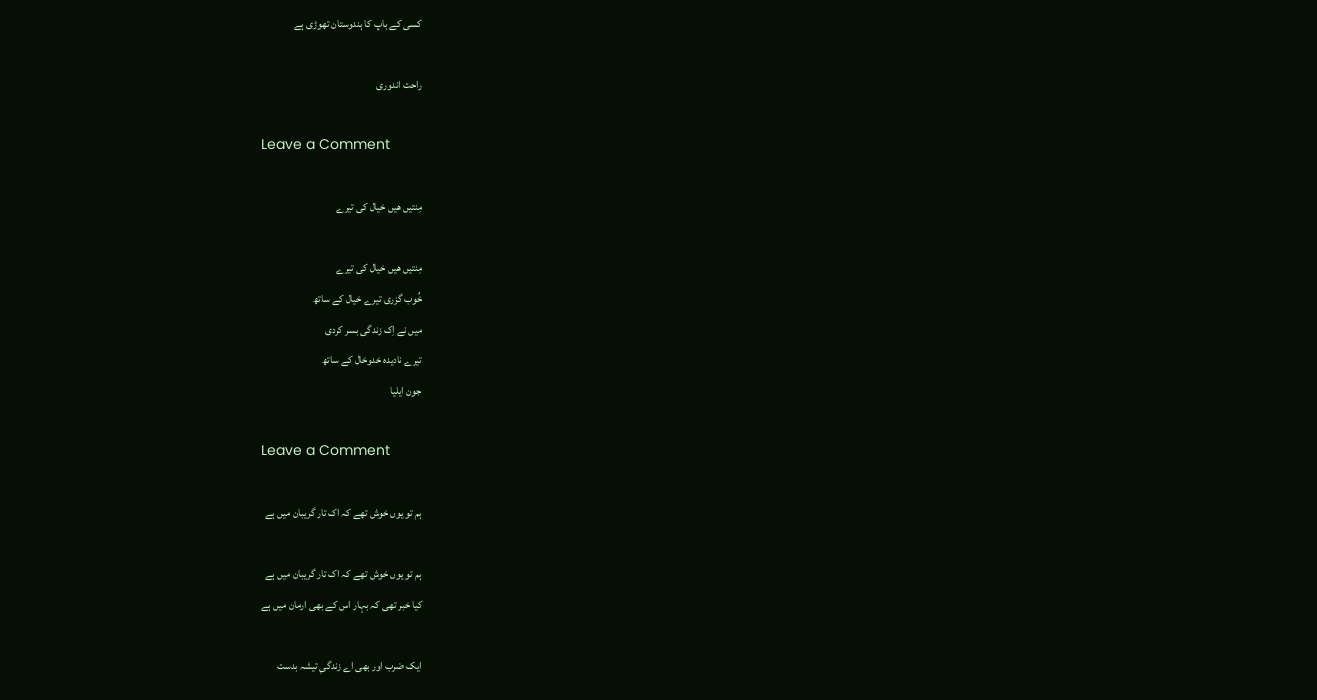کسی کے باپ کا ہندوستان تھوڑی ہے

راحت اندوری

Leave a Comment

مِنتیں ھیں خیال کی تیرے

مِنتیں ھیں خیال کی تیرے
خُوب گزری تیرے خیال کے ساتھ
میں نے اِک زندگی بسر کردی
تیرے نادیدہ خدوخال کے ساتھ
جون ایلیا

Leave a Comment

ہم تو یوں خوش تھے کہ اک تار گریبان میں ہے

ہم تو یوں خوش تھے کہ اک تار گریبان میں ہے
کیا خبر تھی کہ بہار اس کے بھی ارمان میں ہے

ایک ضرب اور بھی اے زندگیِ تیشہ بدست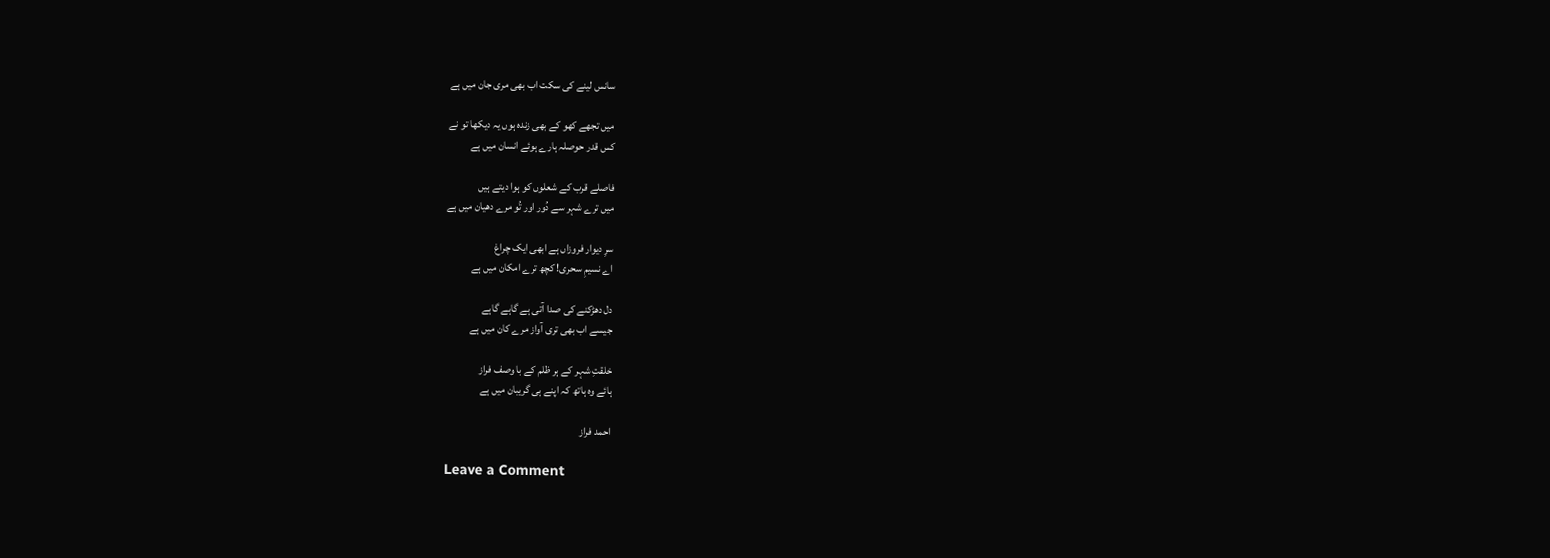سانس لینے کی سکت اب بھی مری جان میں ہے

میں تجھے کھو کے بھی زندہ ہوں یہ دیکھا تو نے
کس قدر حوصلہ ہارے ہوئے انسان میں ہے

فاصلے قرب کے شعلوں کو ہوا دیتے ہیں
میں ترے شہر سے دُور اور تُو مرے دھیان میں ہے

سرِ دیوار فروزاں ہے ابھی ایک چراغ
اے نسیمِ سحری! کچھ ترے امکان میں ہے

دل دھڑکنے کی صدا آتی ہے گاہے گاہے
جیسے اب بھی تری آواز مرے کان میں ہے

خلقتِ شہر کے ہر ظلم کے با وصف فراز
ہائے وہ ہاتھ کہ اپنے ہی گریبان میں ہے

احمد فراز

Leave a Comment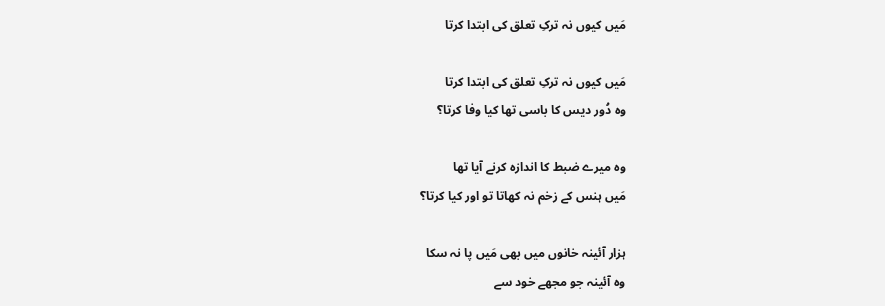مَیں کیوں نہ ترکِ تعلق کی ابتدا کرتا

مَیں کیوں نہ ترکِ تعلق کی ابتدا کرتا
وہ دُور دیس کا باسی تھا کیا وفا کرتا؟

وہ میرے ضبط کا اندازہ کرنے آیا تھا
مَیں ہنس کے زخم نہ کھاتا تو اور کیا کرتا؟

ہزار آئینہ خانوں میں بھی مَیں پا نہ سکا
وہ آئینہ جو مجھے خود سے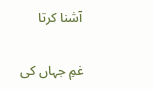آشنا کرتا

غمِ جہاں کی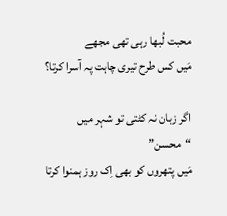محبت لُبھا رہی تھی مجھے
مَیں کس طرح تیری چاہت پہ آسرا کرتا؟

اگر زبان نہ کٹتی تو شہر میں “محسن”
مَیں پتھروں کو بھی اِک روز ہمنوا کرتا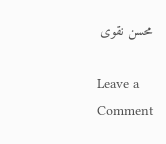محسن نقوی

Leave a Comment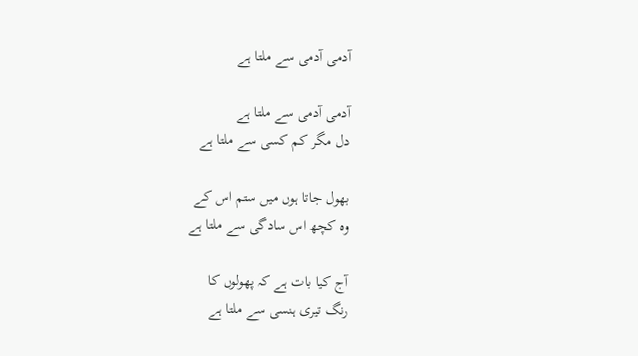آدمی آدمی سے ملتا ہے

آدمی آدمی سے ملتا ہے
دل مگر کم کسی سے ملتا ہے

بھول جاتا ہوں میں ستم اس کے
وہ کچھ اس سادگی سے ملتا ہے

آج کیا بات ہے کہ پھولوں کا
رنگ تیری ہنسی سے ملتا ہے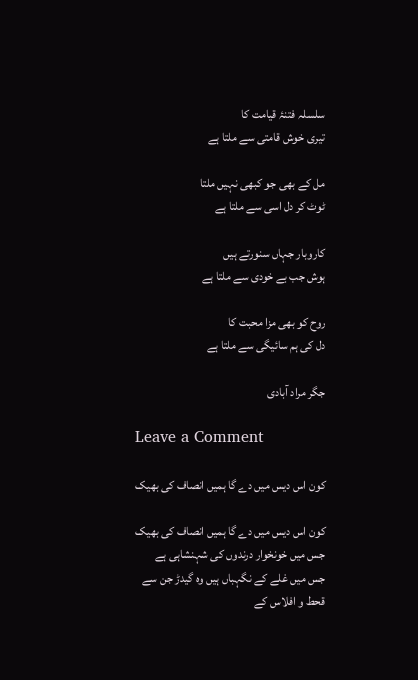سلسلہ فتنۂ قیامت کا
تیری خوش قامتی سے ملتا ہے

مل کے بھی جو کبھی نہیں ملتا
ٹوٹ کر دل اسی سے ملتا ہے

کاروبار جہاں سنورتے ہیں
ہوش جب بے خودی سے ملتا ہے

روح کو بھی مزا محبت کا
دل کی ہم سائیگی سے ملتا ہے

جگر مراد آبادی

Leave a Comment

کون اس دیس میں دے گا ہمیں انصاف کی بھیک

کون اس دیس میں دے گا ہمیں انصاف کی بھیک
جس میں خونخوار درندوں کی شہنشاہی ہے
جس میں غلے کے نگہباں ہیں وہ گیدڑ جن سے
قحط و افلاس کے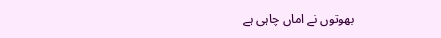بھوتوں نے اماں چاہی ہے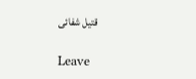قتیل شفائی

Leave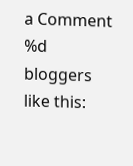a Comment
%d bloggers like this: